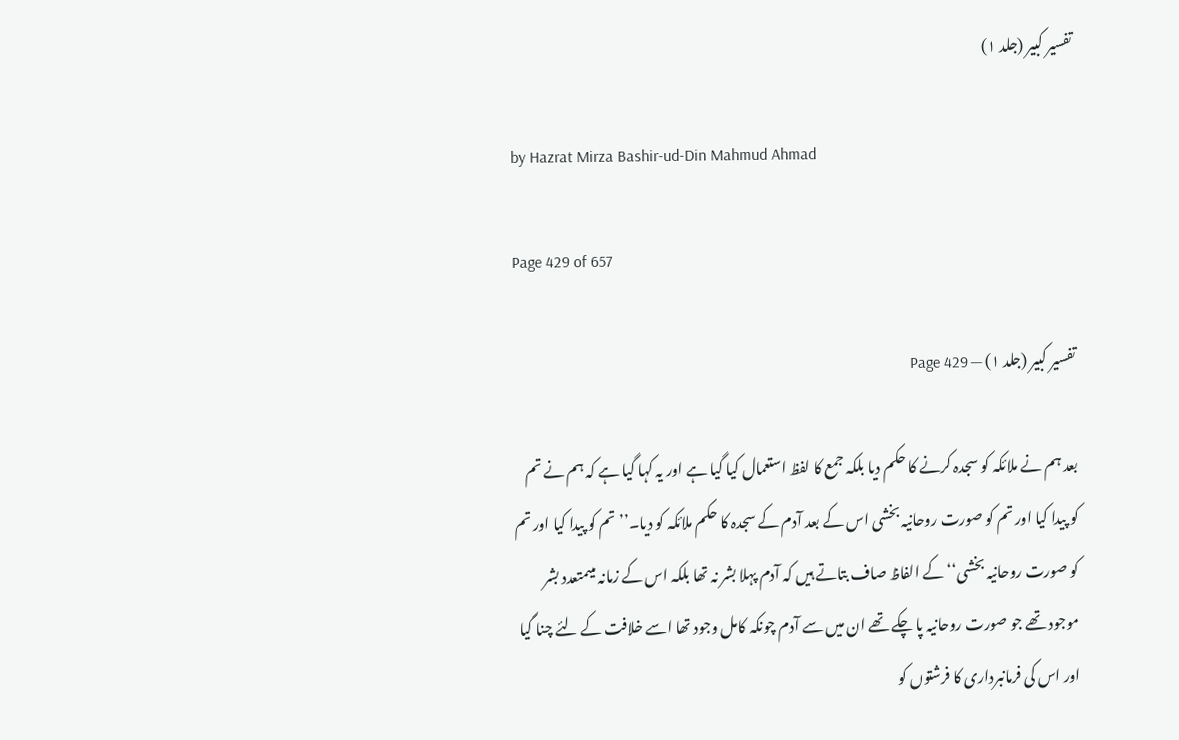تفسیر کبیر (جلد ۱)

by Hazrat Mirza Bashir-ud-Din Mahmud Ahmad

Page 429 of 657

تفسیر کبیر (جلد ۱) — Page 429

بعد ہم نے ملائکہ کو سجدہ کرنے کا حکم دیا بلکہ جمع کا لفظ استعمال کیا گیا ہے اور یہ کہا گیا ہے کہ ہم نے تم کو پیدا کیا اور تم کو صورت روحانیہ بخشی اس کے بعد آدم کے سجدہ کا حکم ملائکہ کو دیا۔’’تم کو پیدا کیا اور تم کو صورت روحانیہ بخشی‘‘ کے الفاظ صاف بتاتے ہیں کہ آدم پہلا بشر نہ تھا بلکہ اس کے زمانہ میںمتعدد بشر موجود تھے جو صورت روحانیہ پا چکے تھے ان میں سے آدم چونکہ کامل وجود تھا اسے خلافت کے لئے چنا گیا اور اس کی فرمانبرداری کا فرشتوں کو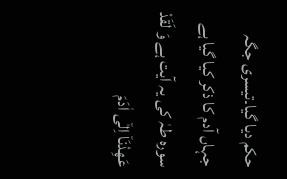حکم دیا گیا۔تیسری جگہ جہاں آدم کا ذکر کیا گیا ہے سورہ طہٰ کی یہ آیت ہے وَ لَقَدْ عَهِدْنَاۤ اِلٰۤى اٰدَمَ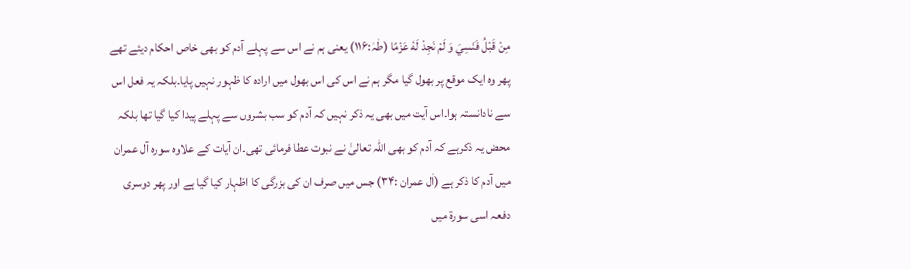مِنْ قَبْلُ فَنَسِيَ وَ لَمْ نَجِدْ لَهٗ عَزْمًا (طٰہٰ:۱۱۶) یعنی ہم نے اس سے پہلے آدم کو بھی خاص احکام دیئے تھے پھر وہ ایک موقع پر بھول گیا مگر ہم نے اس کی اس بھول میں ارادہ کا ظہور نہیں پایا۔بلکہ یہ فعل اس سے نادانستہ ہوا۔اس آیت میں بھی یہ ذکر نہیں کہ آدم کو سب بشروں سے پہلے پیدا کیا گیا تھا بلکہ محض یہ ذکرہے کہ آدم کو بھی اللہ تعالیٰ نے نبوت عطا فرمائی تھی۔ان آیات کے علاوہ سورہ آل عمران میں آدم کا ذکر ہے (اٰل عمران :۳۴) جس میں صرف ان کی بزرگی کا اظہار کیا گیا ہے اور پھر دوسری دفعہ اسی سورۃ میں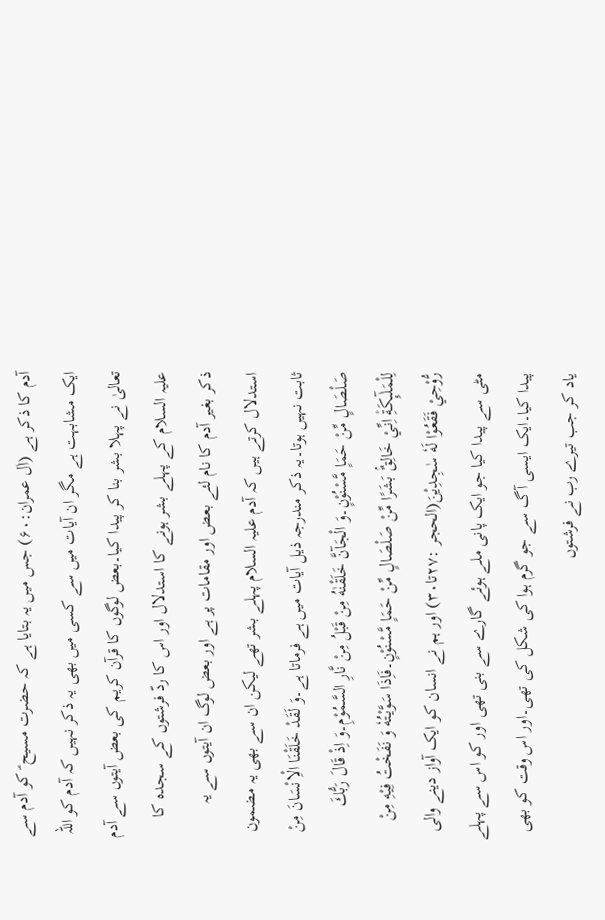آدم کا ذکر ہے (اٰل عمران:۶۰) جس میں یہ بتایا ہے کہ حضرت مسیح ؑ کو آدم سے ایک مشابہت ہے مگر ان آیات میں سے کسی میں بھی یہ ذکر نہیں کہ آدم کو اللہ تعالیٰ نے پہلا بشر بنا کر پیدا کیا۔بعض لوگوں کا قرآن کریم کی بعض آیتوں سے آدم علیہ السلام کے پہلے بشر ہونے کا استدلال اور اس کا ردّ فرشتوں کے سجدہ کا ذکر بغیر آدم کا نام لئے بعض اور مقامات پر ہے اور بعض لوگ ان آیتوں سے یہ استدلال کرتے ہیں کہ آدم علیہ السلام پہلے بشر تھے لیکن ان سے بھی یہ مضمون ثابت نہیں ہوتا۔یہ ذکر مندرجہ ذیل آیات میں ہے فرماتا ہے۔وَ لَقَدْ خَلَقْنَا الْاِنْسَانَ مِنْ صَلْصَالٍ مِّنْ حَمَاٍ مَّسْنُوْنٍ۔وَ الْجَآنَّ خَلَقْنٰهُ مِنْ قَبْلُ مِنْ نَّارِ السَّمُوْمِ۔وَ اِذْ قَالَ رَبُّكَ لِلْمَلٰٓىِٕكَةِ۠ اِنِّيْ خَالِقٌۢ بَشَرًا مِّنْ صَلْصَالٍ مِّنْ حَمَاٍ مَّسْنُوْنٍ۔فَاِذَا سَوَّيْتُهٗ وَ نَفَخْتُ فِيْهِ مِنْ رُّوْحِيْ فَقَعُوْا لَهٗ سٰجِدِيْنَ(الحجر :۲۷تا۳۰) اور ہم نے انسان کو ایک آواز دینے والی مٹی سے پیدا کیا جو ایک پانی ملے ہوئے گارے سے بنی تھی اور کو اس سے پہلے پیدا کیا۔ایک ایسی آگ سے جو گرم ہوا کی شکل کی تھی۔اور اس وقت کو بھی یاد کر جب تیرے رب نے فرشتوں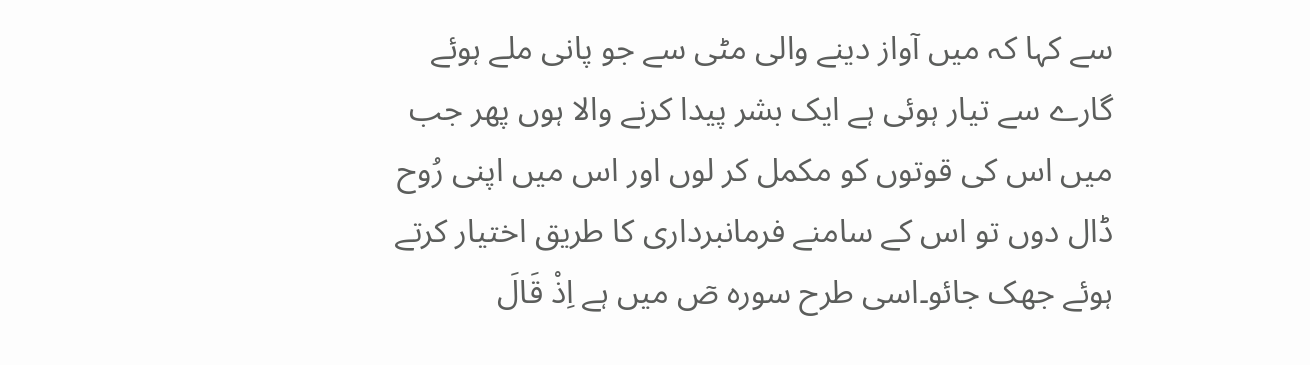سے کہا کہ میں آواز دینے والی مٹی سے جو پانی ملے ہوئے گارے سے تیار ہوئی ہے ایک بشر پیدا کرنے والا ہوں پھر جب میں اس کی قوتوں کو مکمل کر لوں اور اس میں اپنی رُوح ڈال دوں تو اس کے سامنے فرمانبرداری کا طریق اختیار کرتے ہوئے جھک جائو۔اسی طرح سورہ صٓ میں ہے اِذْ قَالَ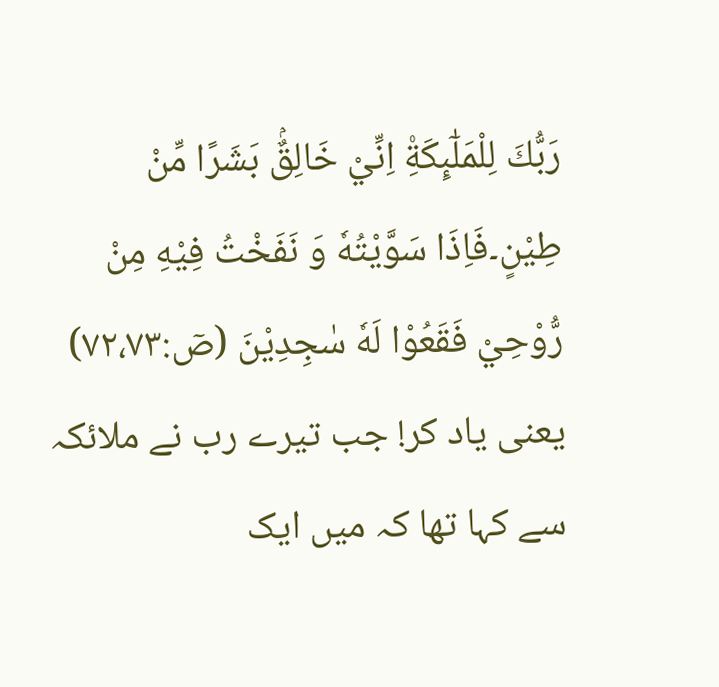رَبُّكَ لِلْمَلٰٓىِٕكَةِ۠ اِنِّيْ خَالِقٌۢ بَشَرًا مِّنْ طِيْنٍ۔فَاِذَا سَوَّيْتُهٗ وَ نَفَخْتُ فِيْهِ مِنْ رُّوْحِيْ فَقَعُوْا لَهٗ سٰجِدِيْنَ (صٓ:۷۲،۷۳) یعنی یاد کر! جب تیرے رب نے ملائکہ سے کہا تھا کہ میں ایک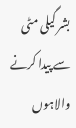بشر گیلی مٹی سے پیدا کرنے والاہوں